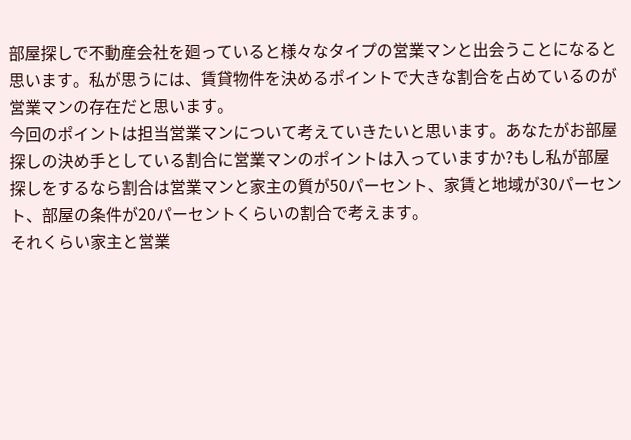部屋探しで不動産会社を廻っていると様々なタイプの営業マンと出会うことになると思います。私が思うには、賃貸物件を決めるポイントで大きな割合を占めているのが営業マンの存在だと思います。
今回のポイントは担当営業マンについて考えていきたいと思います。あなたがお部屋探しの決め手としている割合に営業マンのポイントは入っていますか?もし私が部屋探しをするなら割合は営業マンと家主の質が50パーセント、家賃と地域が30パーセント、部屋の条件が20パーセントくらいの割合で考えます。
それくらい家主と営業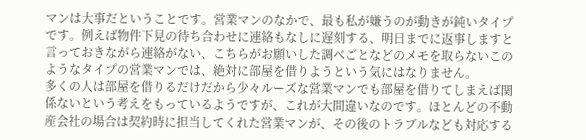マンは大事だということです。営業マンのなかで、最も私が嫌うのが動きが鈍いタイプです。例えば物件下見の待ち合わせに連絡もなしに遅刻する、明日までに返事しますと言っておきながら連絡がない、こちらがお願いした調べごとなどのメモを取らないこのようなタイプの営業マンでは、絶対に部屋を借りようという気にはなりません。
多くの人は部屋を借りるだけだから少々ルーズな営業マンでも部屋を借りてしまえば関係ないという考えをもっているようですが、これが大間違いなのです。ほとんどの不動産会社の場合は契約時に担当してくれた営業マンが、その後のトラブルなども対応する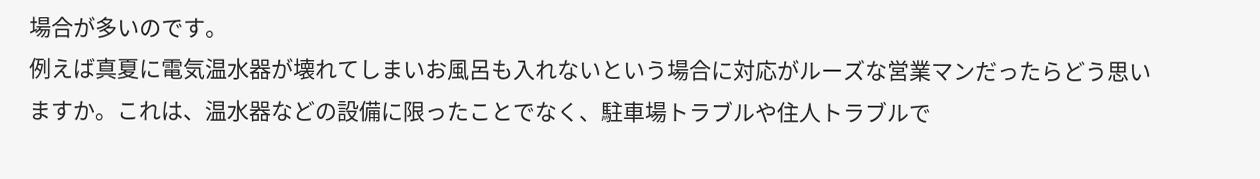場合が多いのです。
例えば真夏に電気温水器が壊れてしまいお風呂も入れないという場合に対応がルーズな営業マンだったらどう思いますか。これは、温水器などの設備に限ったことでなく、駐車場トラブルや住人トラブルで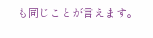も同じことが言えます。